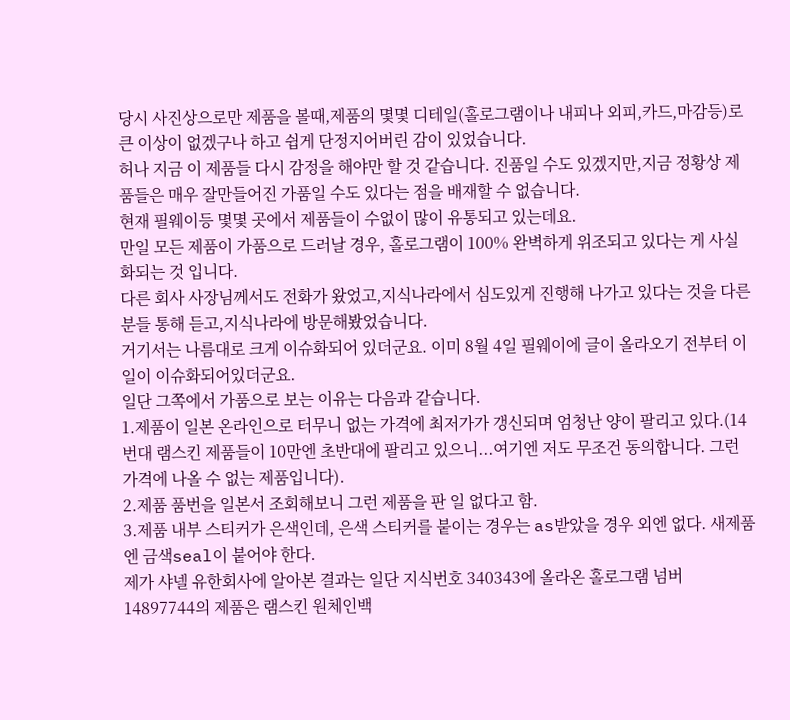당시 사진상으로만 제품을 볼때,제품의 몇몇 디테일(홀로그램이나 내피나 외피,카드,마감등)로 큰 이상이 없겠구나 하고 쉽게 단정지어버린 감이 있었습니다.
허나 지금 이 제품들 다시 감정을 해야만 할 것 같습니다. 진품일 수도 있겠지만,지금 정황상 제품들은 매우 잘만들어진 가품일 수도 있다는 점을 배재할 수 없습니다.
현재 필웨이등 몇몇 곳에서 제품들이 수없이 많이 유통되고 있는데요.
만일 모든 제품이 가품으로 드러날 경우, 홀로그램이 100% 완벽하게 위조되고 있다는 게 사실화되는 것 입니다.
다른 회사 사장님께서도 전화가 왔었고,지식나라에서 심도있게 진행해 나가고 있다는 것을 다른 분들 통해 듣고,지식나라에 방문해봤었습니다.
거기서는 나름대로 크게 이슈화되어 있더군요. 이미 8월 4일 필웨이에 글이 올라오기 전부터 이 일이 이슈화되어있더군요.
일단 그쪽에서 가품으로 보는 이유는 다음과 같습니다.
1.제품이 일본 온라인으로 터무니 없는 가격에 최저가가 갱신되며 엄청난 양이 팔리고 있다.(14번대 램스킨 제품들이 10만엔 초반대에 팔리고 있으니...여기엔 저도 무조건 동의합니다. 그런 가격에 나올 수 없는 제품입니다).
2.제품 품번을 일본서 조회해보니 그런 제품을 판 일 없다고 함.
3.제품 내부 스티커가 은색인데, 은색 스티커를 붙이는 경우는 as받았을 경우 외엔 없다. 새제품엔 금색seal이 붙어야 한다.
제가 샤넬 유한회사에 알아본 결과는 일단 지식번호 340343에 올라온 홀로그램 넘버 14897744의 제품은 램스킨 원체인백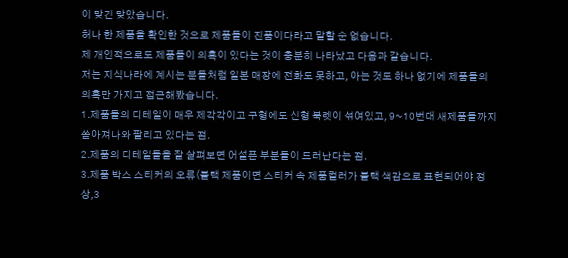이 맞긴 맞았습니다.
허나 한 제품을 확인한 것으로 제품들이 진품이다라고 말할 순 없습니다.
제 개인적으로도 제품들이 의혹이 있다는 것이 충분히 나타났고 다음과 같습니다.
저는 지식나라에 계시는 분들처럼 일본 매장에 전화도 못하고, 아는 것도 하나 없기에 제품들의 의혹만 가지고 접근해봤습니다.
1.제품들의 디테일이 매우 제각각이고 구형에도 신형 북렛이 섞여있고, 9~10번대 새제품들까지 쏟아져나와 팔리고 있다는 점.
2.제품의 디테일들을 잘 살펴보면 어설픈 부분들이 드러난다는 점.
3.제품 박스 스티커의 오류(블랙 제품이면 스티커 속 제품컬러가 블랙 색감으로 표현되어야 정상,3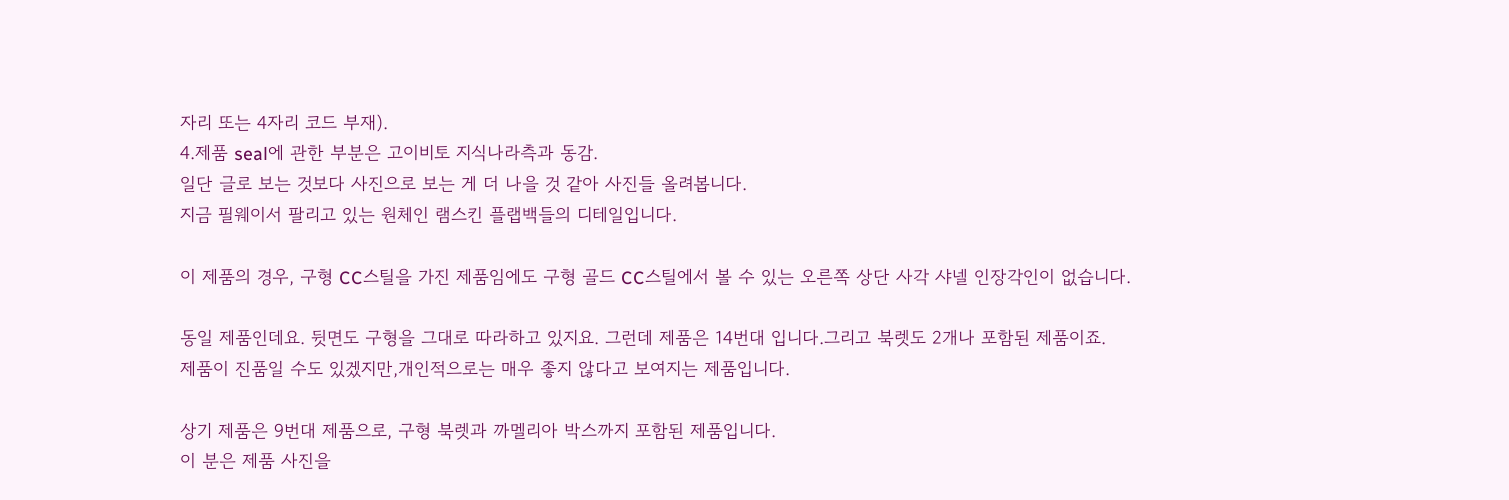자리 또는 4자리 코드 부재).
4.제품 seal에 관한 부분은 고이비토 지식나라측과 동감.
일단 글로 보는 것보다 사진으로 보는 게 더 나을 것 같아 사진들 올려봅니다.
지금 필웨이서 팔리고 있는 원체인 램스킨 플랩백들의 디테일입니다.

이 제품의 경우, 구형 CC스틸을 가진 제품임에도 구형 골드 CC스틸에서 볼 수 있는 오른쪽 상단 사각 샤넬 인장각인이 없습니다.

동일 제품인데요. 뒷면도 구형을 그대로 따라하고 있지요. 그런데 제품은 14번대 입니다.그리고 북렛도 2개나 포함된 제품이죠.
제품이 진품일 수도 있겠지만,개인적으로는 매우 좋지 않다고 보여지는 제품입니다.

상기 제품은 9번대 제품으로, 구형 북렛과 까멜리아 박스까지 포함된 제품입니다.
이 분은 제품 사진을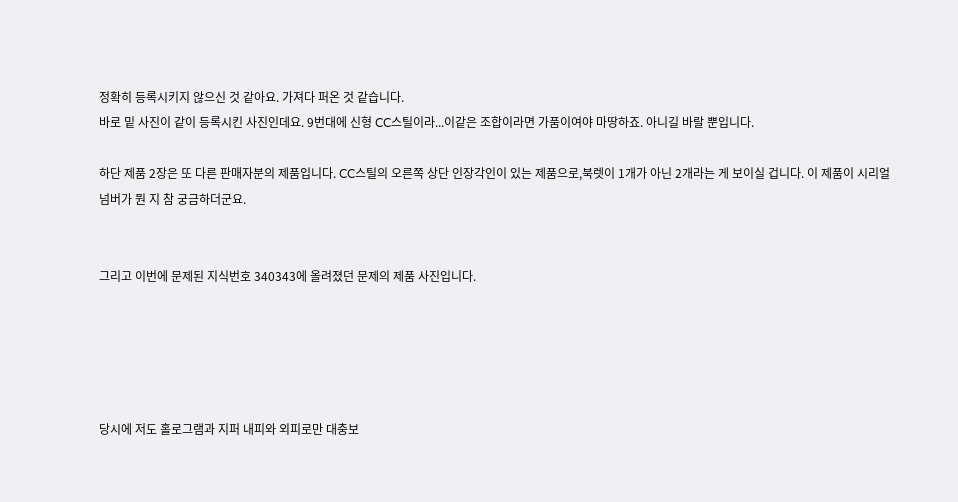정확히 등록시키지 않으신 것 같아요. 가져다 퍼온 것 같습니다.
바로 밑 사진이 같이 등록시킨 사진인데요. 9번대에 신형 CC스틸이라...이같은 조합이라면 가품이여야 마땅하죠. 아니길 바랄 뿐입니다.

하단 제품 2장은 또 다른 판매자분의 제품입니다. CC스틸의 오른쪽 상단 인장각인이 있는 제품으로,북렛이 1개가 아닌 2개라는 게 보이실 겁니다. 이 제품이 시리얼 넘버가 뭔 지 참 궁금하더군요.


그리고 이번에 문제된 지식번호 340343에 올려졌던 문제의 제품 사진입니다.





당시에 저도 홀로그램과 지퍼 내피와 외피로만 대충보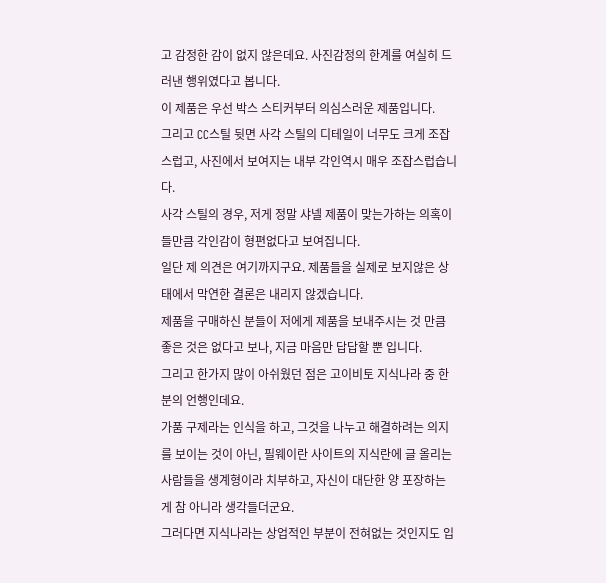고 감정한 감이 없지 않은데요. 사진감정의 한계를 여실히 드러낸 행위였다고 봅니다.
이 제품은 우선 박스 스티커부터 의심스러운 제품입니다.
그리고 CC스틸 뒷면 사각 스틸의 디테일이 너무도 크게 조잡스럽고, 사진에서 보여지는 내부 각인역시 매우 조잡스럽습니다.
사각 스틸의 경우, 저게 정말 샤넬 제품이 맞는가하는 의혹이 들만큼 각인감이 형편없다고 보여집니다.
일단 제 의견은 여기까지구요. 제품들을 실제로 보지않은 상태에서 막연한 결론은 내리지 않겠습니다.
제품을 구매하신 분들이 저에게 제품을 보내주시는 것 만큼 좋은 것은 없다고 보나, 지금 마음만 답답할 뿐 입니다.
그리고 한가지 많이 아쉬웠던 점은 고이비토 지식나라 중 한 분의 언행인데요.
가품 구제라는 인식을 하고, 그것을 나누고 해결하려는 의지를 보이는 것이 아닌, 필웨이란 사이트의 지식란에 글 올리는 사람들을 생계형이라 치부하고, 자신이 대단한 양 포장하는 게 참 아니라 생각들더군요.
그러다면 지식나라는 상업적인 부분이 전혀없는 것인지도 입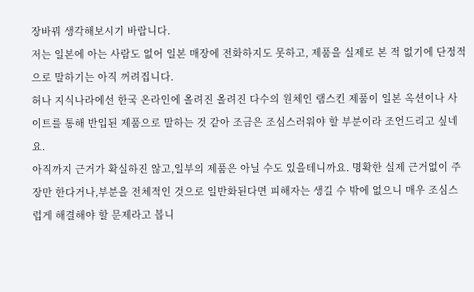장바꿔 생각해보시기 바랍니다.
저는 일본에 아는 사람도 없어 일본 매장에 전화하지도 못하고, 제품을 실제로 본 적 없기에 단정적으로 말하기는 아직 꺼려집니다.
허나 지식나라에선 한국 온라인에 올려진 올려진 다수의 원체인 램스킨 제품이 일본 옥션이나 사이트를 통해 반입된 제품으로 말하는 것 같아 조금은 조심스러워야 할 부분이라 조언드리고 싶네요.
아직까지 근거가 확실하진 않고,일부의 제품은 아닐 수도 있을테니까요. 명확한 실제 근거없이 주장만 한다거나,부분을 전체적인 것으로 일반화된다면 피해자는 생길 수 밖에 없으니 매우 조심스럽게 해결해야 할 문제라고 봅니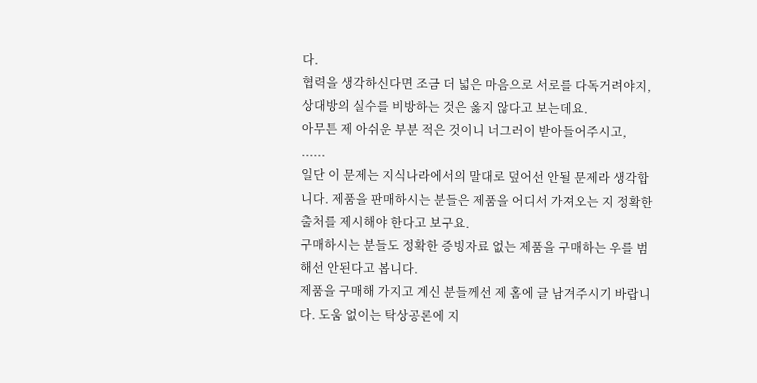다.
협력을 생각하신다면 조금 더 넓은 마음으로 서로를 다독거려야지, 상대방의 실수를 비방하는 것은 옳지 않다고 보는데요.
아무튼 제 아쉬운 부분 적은 것이니 너그러이 받아들어주시고,
......
일단 이 문제는 지식나라에서의 말대로 덮어선 안될 문제라 생각합니다. 제품을 판매하시는 분들은 제품을 어디서 가져오는 지 정확한 출처를 제시해야 한다고 보구요.
구매하시는 분들도 정확한 증빙자료 없는 제품을 구매하는 우를 범해선 안된다고 봅니다.
제품을 구매해 가지고 계신 분들께선 제 홈에 글 남겨주시기 바랍니다. 도움 없이는 탁상공론에 지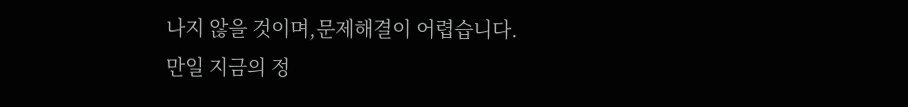나지 않을 것이며,문제해결이 어렵습니다.
만일 지금의 정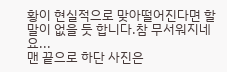황이 현실적으로 맞아떨어진다면 할 말이 없을 듯 합니다.참 무서워지네요...
맨 끝으로 하단 사진은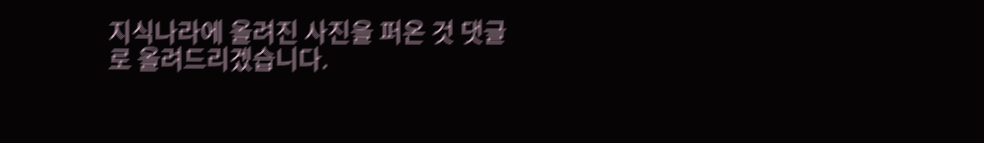지식나라에 올려진 사진을 퍼온 것 댓글로 올려드리겠습니다.